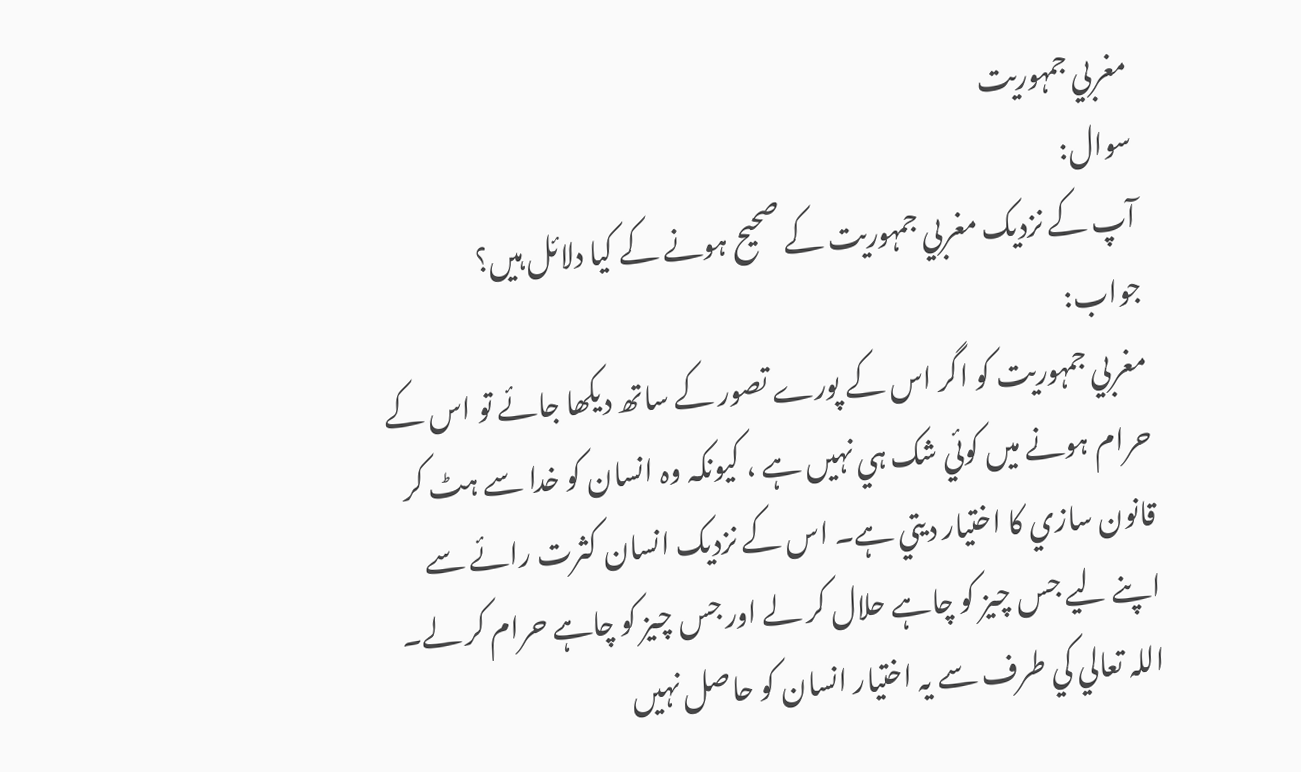مغربي جمہوريت
سوال:
آپ کے نزديک مغربي جمہوريت کے صحيح ہونے کے کيا دلائل ہيں؟
جواب:
مغربي جمہوريت کو اگر اس کے پورے تصور کے ساتھ ديکھا جائے تو اس کے حرام ہونے ميں کوئي شک ہي نہيں ہے ، کيونکہ وہ انسان کو خدا سے ہٹ کر قانون سازي کا اختيار ديتي ہے۔ اس کے نزديک انسان کثرت رائے سے اپنے ليے جس چيز کو چاہے حلال کر لے اور جس چيز کو چاہے حرام کر لے۔ اللہ تعالي کي طرف سے يہ اختيار انسان کو حاصل نہيں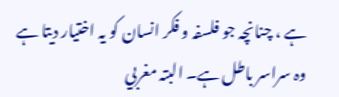ہے ، چنانچہ جو فلسفہ و فکر انسان کو يہ اختيار ديتا ہے وہ سراسر باطل ہے۔ البتہ مغربي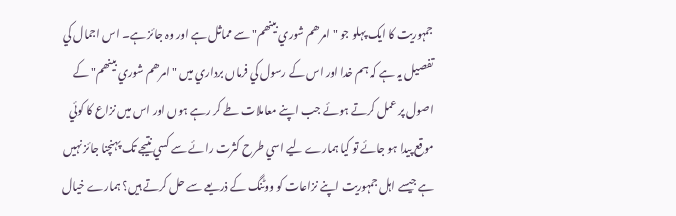جمہوريت کا ايک پہلو جو " امرھم شوري بينھم" سے مماثل ہے اور وہ جائز ہے۔ اس اجمال کي تفصيل يہ ہے کہ ہم خدا اور اس کے رسول کي فرماں برداري ميں " امرھم شوري بينھم" کے اصول پر عمل کرتے ہوئے جب اپنے معاملات طے کر رہے ہوں اور اس ميں نزاع کا کوئي موقع پيدا ہو جائے تو کيا ہمارے ليے اسي طرح کثرت رائے سے کسي نتيجے تک پہنچنا جائز نہيں ہے جيسے اہل جمہوريت اپنے نزاعات کو ووٹنگ کے ذريعے سے حل کرتے ہيں؟ ہمارے خيال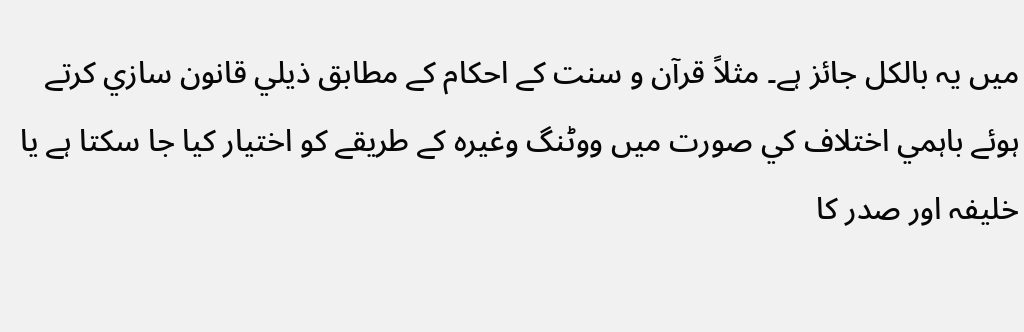ميں يہ بالکل جائز ہے۔ مثلاً قرآن و سنت کے احکام کے مطابق ذيلي قانون سازي کرتے ہوئے باہمي اختلاف کي صورت ميں ووٹنگ وغيرہ کے طريقے کو اختيار کيا جا سکتا ہے يا خليفہ اور صدر کا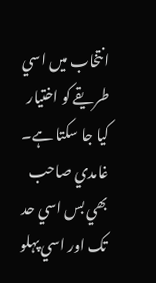انتخاب ميں اسي طريقے کو اختيار کيا جا سکتا ہے۔
غامدي صاحب بھي بس اسي حد تک اور اسي پہلو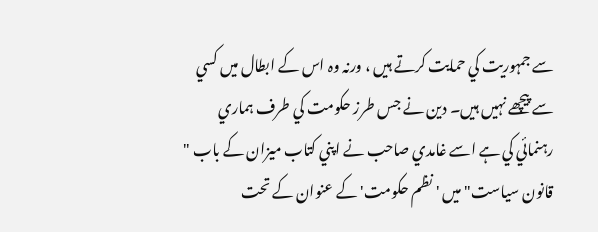سے جمہوريت کي حمايت کرتے ہيں ، ورنہ وہ اس کے ابطال ميں کسي سے پيچھے نہيں ہيں۔ دين نے جس طرز حکومت کي طرف ہماري رہنمائي کي ہے اسے غامدي صاحب نے اپني کتاب ميزان کے باب " قانون سياست" ميں ' نظم حکومت' کے عنوان کے تحت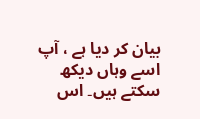بيان کر ديا ہے ، آپ اسے وہاں ديکھ سکتے ہيں۔ اس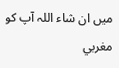ميں ان شاء اللہ آپ کو مغربي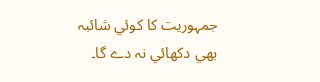جمہوريت کا کوئي شائبہ بھي دکھائي نہ دے گا۔